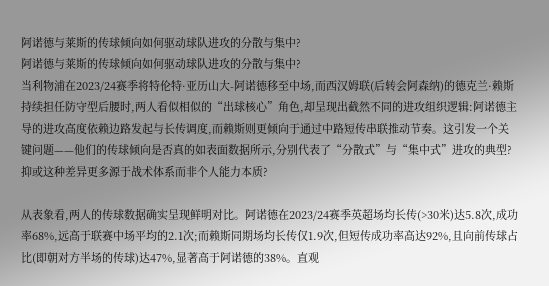阿诺德与莱斯的传球倾向如何驱动球队进攻的分散与集中?
阿诺德与莱斯的传球倾向如何驱动球队进攻的分散与集中?
当利物浦在2023/24赛季将特伦特·亚历山大-阿诺德移至中场,而西汉姆联(后转会阿森纳)的德克兰·赖斯持续担任防守型后腰时,两人看似相似的“出球核心”角色,却呈现出截然不同的进攻组织逻辑:阿诺德主导的进攻高度依赖边路发起与长传调度,而赖斯则更倾向于通过中路短传串联推动节奏。这引发一个关键问题——他们的传球倾向是否真的如表面数据所示,分别代表了“分散式”与“集中式”进攻的典型?抑或这种差异更多源于战术体系而非个人能力本质?

从表象看,两人的传球数据确实呈现鲜明对比。阿诺德在2023/24赛季英超场均长传(>30米)达5.8次,成功率68%,远高于联赛中场平均的2.1次;而赖斯同期场均长传仅1.9次,但短传成功率高达92%,且向前传球占比(即朝对方半场的传球)达47%,显著高于阿诺德的38%。直观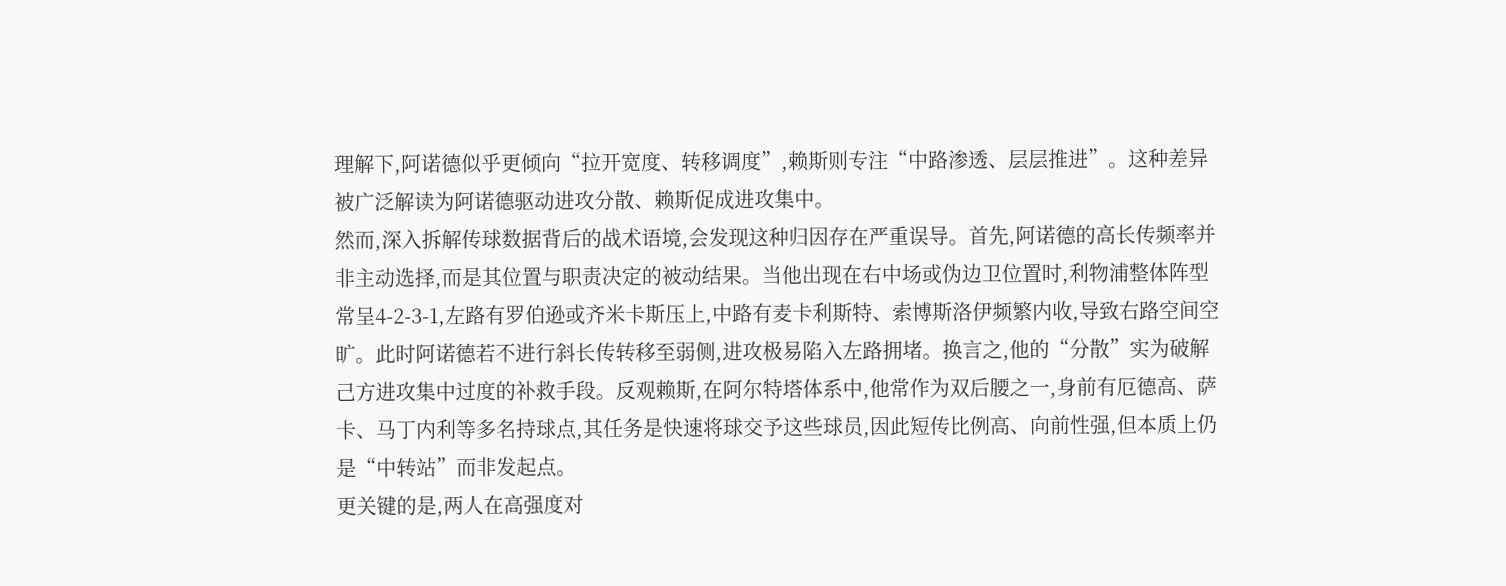理解下,阿诺德似乎更倾向“拉开宽度、转移调度”,赖斯则专注“中路渗透、层层推进”。这种差异被广泛解读为阿诺德驱动进攻分散、赖斯促成进攻集中。
然而,深入拆解传球数据背后的战术语境,会发现这种归因存在严重误导。首先,阿诺德的高长传频率并非主动选择,而是其位置与职责决定的被动结果。当他出现在右中场或伪边卫位置时,利物浦整体阵型常呈4-2-3-1,左路有罗伯逊或齐米卡斯压上,中路有麦卡利斯特、索博斯洛伊频繁内收,导致右路空间空旷。此时阿诺德若不进行斜长传转移至弱侧,进攻极易陷入左路拥堵。换言之,他的“分散”实为破解己方进攻集中过度的补救手段。反观赖斯,在阿尔特塔体系中,他常作为双后腰之一,身前有厄德高、萨卡、马丁内利等多名持球点,其任务是快速将球交予这些球员,因此短传比例高、向前性强,但本质上仍是“中转站”而非发起点。
更关键的是,两人在高强度对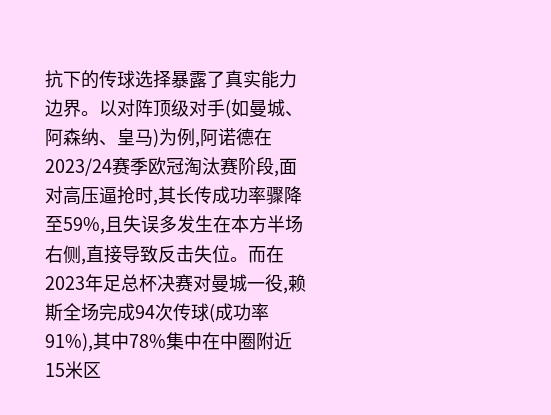抗下的传球选择暴露了真实能力边界。以对阵顶级对手(如曼城、阿森纳、皇马)为例,阿诺德在2023/24赛季欧冠淘汰赛阶段,面对高压逼抢时,其长传成功率骤降至59%,且失误多发生在本方半场右侧,直接导致反击失位。而在2023年足总杯决赛对曼城一役,赖斯全场完成94次传球(成功率91%),其中78%集中在中圈附近15米区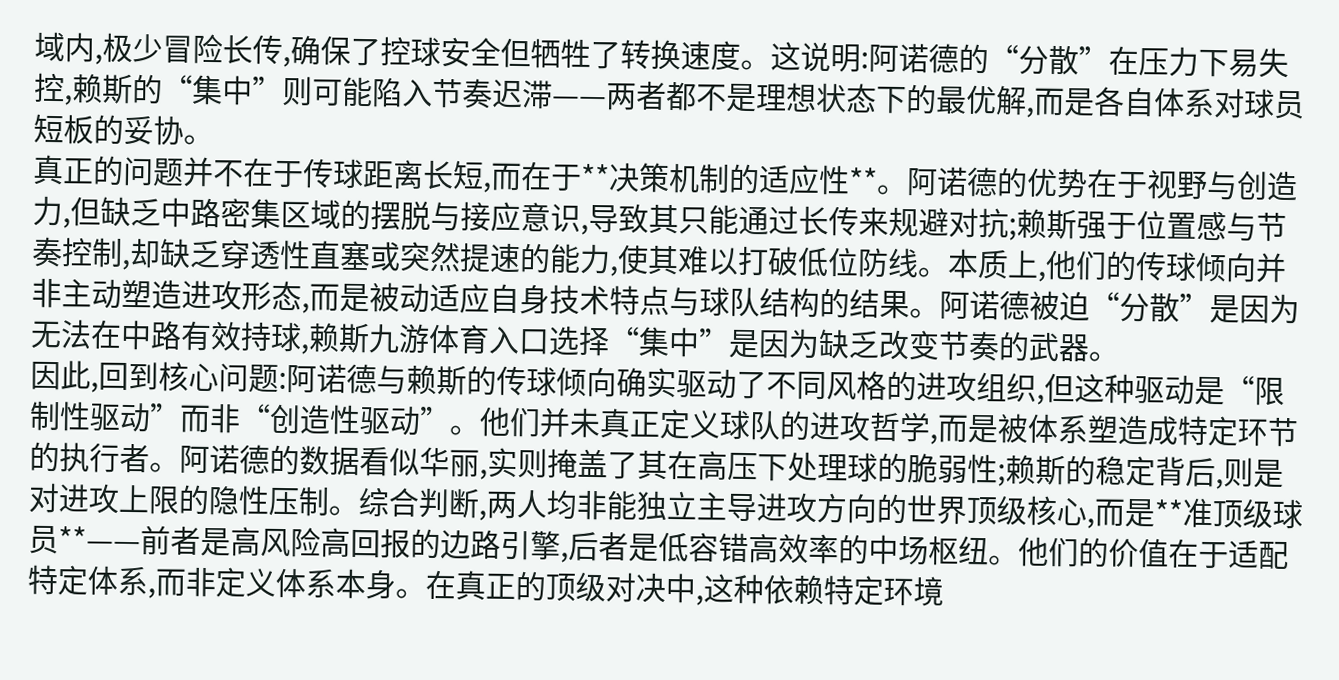域内,极少冒险长传,确保了控球安全但牺牲了转换速度。这说明:阿诺德的“分散”在压力下易失控,赖斯的“集中”则可能陷入节奏迟滞——两者都不是理想状态下的最优解,而是各自体系对球员短板的妥协。
真正的问题并不在于传球距离长短,而在于**决策机制的适应性**。阿诺德的优势在于视野与创造力,但缺乏中路密集区域的摆脱与接应意识,导致其只能通过长传来规避对抗;赖斯强于位置感与节奏控制,却缺乏穿透性直塞或突然提速的能力,使其难以打破低位防线。本质上,他们的传球倾向并非主动塑造进攻形态,而是被动适应自身技术特点与球队结构的结果。阿诺德被迫“分散”是因为无法在中路有效持球,赖斯九游体育入口选择“集中”是因为缺乏改变节奏的武器。
因此,回到核心问题:阿诺德与赖斯的传球倾向确实驱动了不同风格的进攻组织,但这种驱动是“限制性驱动”而非“创造性驱动”。他们并未真正定义球队的进攻哲学,而是被体系塑造成特定环节的执行者。阿诺德的数据看似华丽,实则掩盖了其在高压下处理球的脆弱性;赖斯的稳定背后,则是对进攻上限的隐性压制。综合判断,两人均非能独立主导进攻方向的世界顶级核心,而是**准顶级球员**——前者是高风险高回报的边路引擎,后者是低容错高效率的中场枢纽。他们的价值在于适配特定体系,而非定义体系本身。在真正的顶级对决中,这种依赖特定环境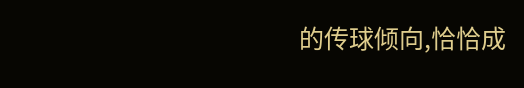的传球倾向,恰恰成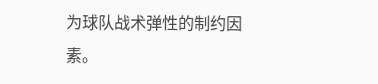为球队战术弹性的制约因素。